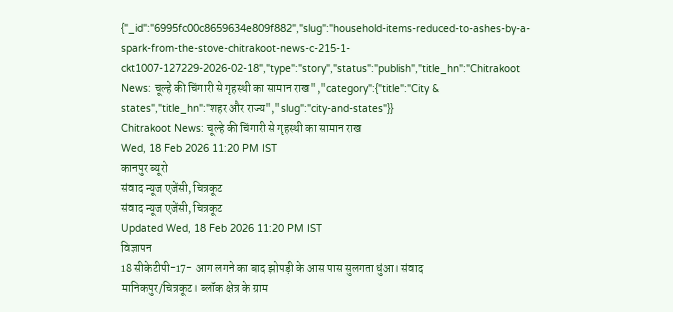{"_id":"6995fc00c8659634e809f882","slug":"household-items-reduced-to-ashes-by-a-spark-from-the-stove-chitrakoot-news-c-215-1-ckt1007-127229-2026-02-18","type":"story","status":"publish","title_hn":"Chitrakoot News: चूल्हे की चिंगारी से गृहस्थी का सामान राख","category":{"title":"City & states","title_hn":"शहर और राज्य","slug":"city-and-states"}}
Chitrakoot News: चूल्हे की चिंगारी से गृहस्थी का सामान राख
Wed, 18 Feb 2026 11:20 PM IST
कानपुर ब्यूरो
संवाद न्यूज एजेंसी, चित्रकूट
संवाद न्यूज एजेंसी, चित्रकूट
Updated Wed, 18 Feb 2026 11:20 PM IST
विज्ञापन
18 सीकेटीपी-17- आग लगने का बाद झोपड़ी के आस पास सुलगता धुंआ। संवाद
मानिकपुर/चित्रकूट। ब्लॉक क्षेत्र के ग्राम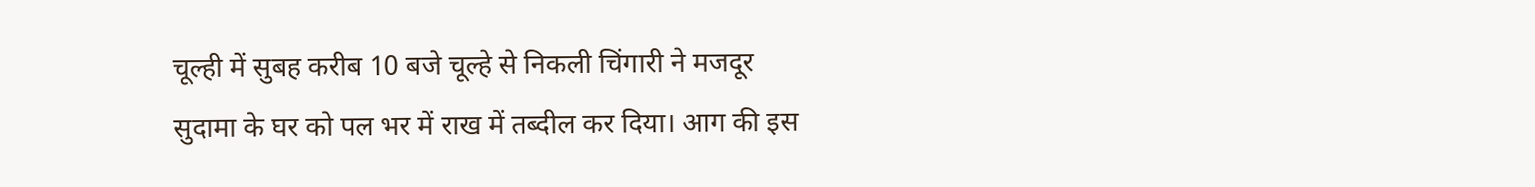चूल्ही में सुबह करीब 10 बजे चूल्हे से निकली चिंगारी ने मजदूर सुदामा के घर को पल भर में राख में तब्दील कर दिया। आग की इस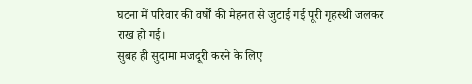घटना में परिवार की वर्षों की मेहनत से जुटाई गई पूरी गृहस्थी जलकर राख हो गई।
सुबह ही सुदामा मजदूरी करने के लिए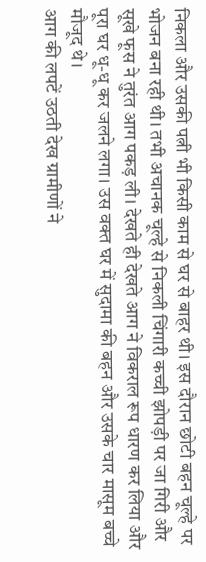निकला और उसकी पत्नी भी किसी काम से घर से बाहर थी। इस दौरान छोटी बहन चूल्हे पर भोजन बना रही थी। तभी अचानक चूल्हे से निकली चिंगारी कच्ची झोपड़ी पर जा गिरी और सूखे फूस ने तुरंत आग पकड़ ली। देखते ही देखते आग ने विकराल रूप धारण कर लिया और पूरा घर धू-धू कर जलने लगा। उस वक्त घर में सुदामा की बहन और उसके चार मासूम बच्चे मौजूद थे।
आग की लपटें उठती देख ग्रामीणों ने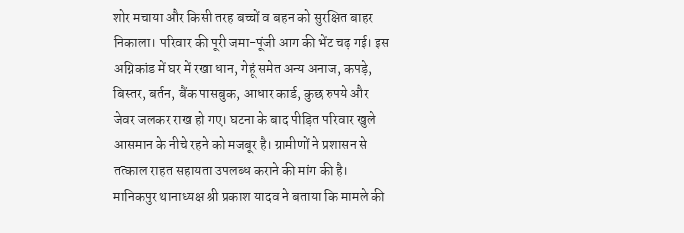शोर मचाया और किसी तरह बच्चों व बहन को सुरक्षित बाहर निकाला। परिवार की पूरी जमा-पूंजी आग की भेंट चढ़ गई। इस अग्निकांड में घर में रखा धान, गेहूं समेत अन्य अनाज, कपड़े, बिस्तर, बर्तन, बैंक पासबुक, आधार कार्ड, कुछ रुपये और जेवर जलकर राख हो गए। घटना के बाद पीड़ित परिवार खुले आसमान के नीचे रहने को मजबूर है। ग्रामीणों ने प्रशासन से तत्काल राहत सहायता उपलब्ध कराने की मांग की है। मानिकपुर थानाध्यक्ष श्री प्रकाश यादव ने बताया कि मामले की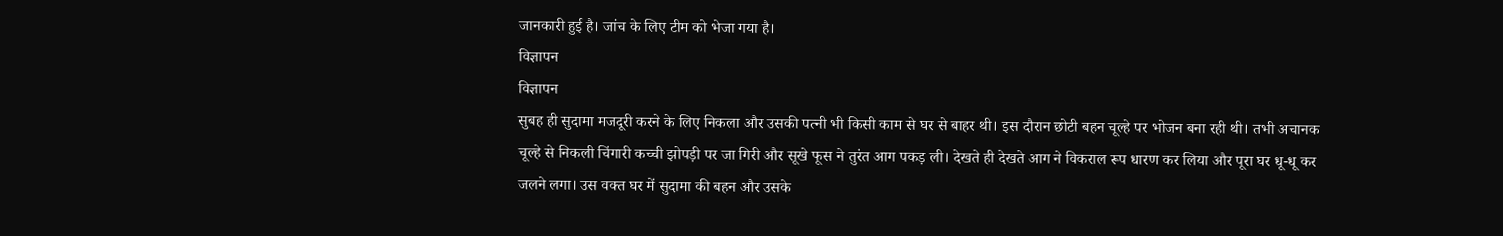जानकारी हुई है। जांच के लिए टीम को भेजा गया है।
विज्ञापन
विज्ञापन
सुबह ही सुदामा मजदूरी करने के लिए निकला और उसकी पत्नी भी किसी काम से घर से बाहर थी। इस दौरान छोटी बहन चूल्हे पर भोजन बना रही थी। तभी अचानक चूल्हे से निकली चिंगारी कच्ची झोपड़ी पर जा गिरी और सूखे फूस ने तुरंत आग पकड़ ली। देखते ही देखते आग ने विकराल रूप धारण कर लिया और पूरा घर धू-धू कर जलने लगा। उस वक्त घर में सुदामा की बहन और उसके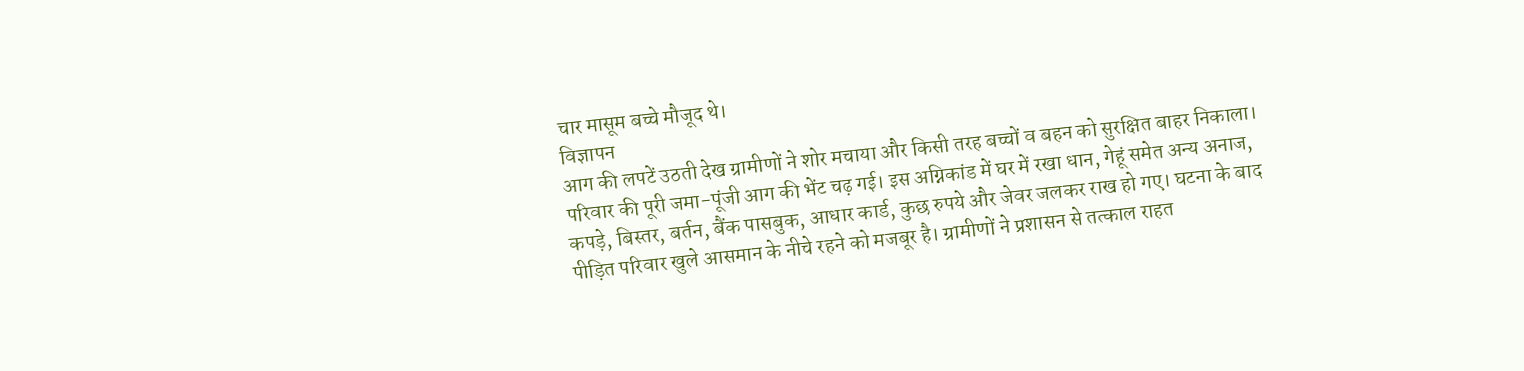चार मासूम बच्चे मौजूद थे।
विज्ञापन
आग की लपटें उठती देख ग्रामीणों ने शोर मचाया और किसी तरह बच्चों व बहन को सुरक्षित बाहर निकाला। परिवार की पूरी जमा-पूंजी आग की भेंट चढ़ गई। इस अग्निकांड में घर में रखा धान, गेहूं समेत अन्य अनाज, कपड़े, बिस्तर, बर्तन, बैंक पासबुक, आधार कार्ड, कुछ रुपये और जेवर जलकर राख हो गए। घटना के बाद पीड़ित परिवार खुले आसमान के नीचे रहने को मजबूर है। ग्रामीणों ने प्रशासन से तत्काल राहत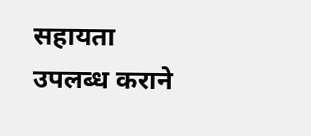सहायता उपलब्ध कराने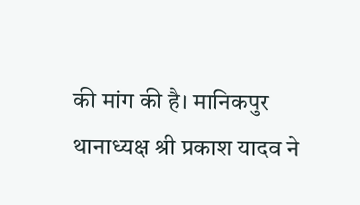की मांग की है। मानिकपुर थानाध्यक्ष श्री प्रकाश यादव ने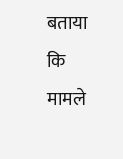बताया कि मामले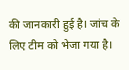की जानकारी हुई है। जांच के लिए टीम को भेजा गया है।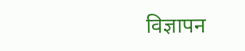विज्ञापन